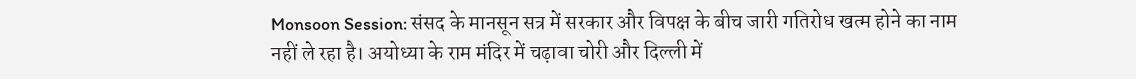Monsoon Session: संसद के मानसून सत्र में सरकार और विपक्ष के बीच जारी गतिरोध खत्म होने का नाम नहीं ले रहा है। अयोध्या के राम मंदिर में चढ़ावा चोरी और दिल्ली में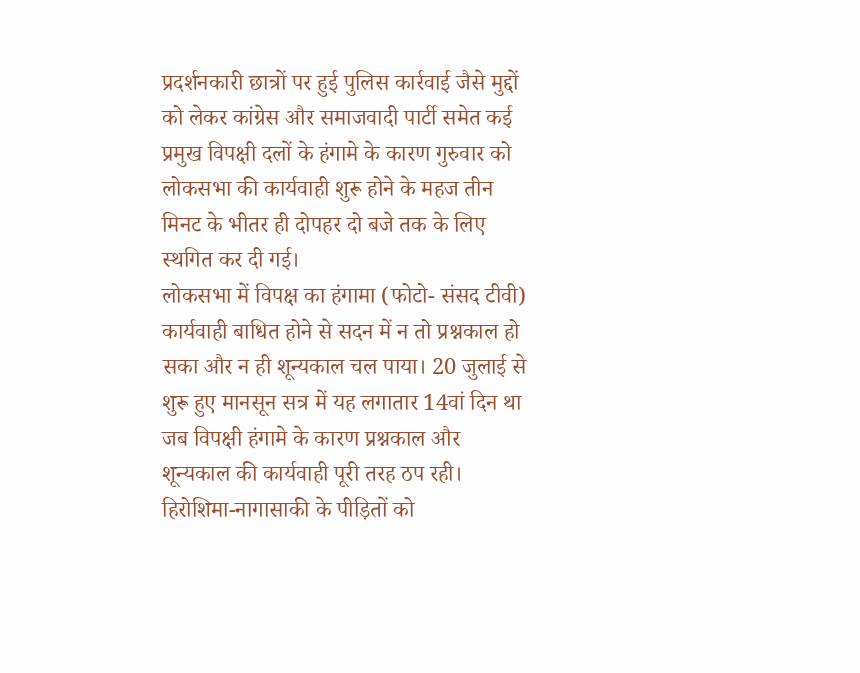प्रदर्शनकारी छात्रों पर हुई पुलिस कार्रवाई जैसे मुद्दों को लेकर कांग्रेस और समाजवादी पार्टी समेत कई प्रमुख विपक्षी दलों के हंगामे के कारण गुरुवार को लोकसभा की कार्यवाही शुरू होने के महज तीन मिनट के भीतर ही दोपहर दो बजे तक के लिए स्थगित कर दी गई।
लोकसभा में विपक्ष का हंगामा (फोटो- संसद टीवी)
कार्यवाही बाधित होने से सदन में न तो प्रश्नकाल हो सका और न ही शून्यकाल चल पाया। 20 जुलाई से शुरू हुए मानसून सत्र में यह लगातार 14वां दिन था जब विपक्षी हंगामे के कारण प्रश्नकाल और शून्यकाल की कार्यवाही पूरी तरह ठप रही।
हिरोशिमा-नागासाकी के पीड़ितों को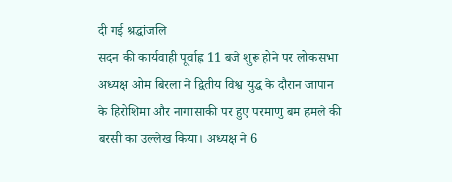दी गई श्रद्धांजलि
सदन की कार्यवाही पूर्वाह्न 11 बजे शुरू होने पर लोकसभा अध्यक्ष ओम बिरला ने द्वितीय विश्व युद्ध के दौरान जापान के हिरोशिमा और नागासाकी पर हुए परमाणु बम हमले की बरसी का उल्लेख किया। अध्यक्ष ने 6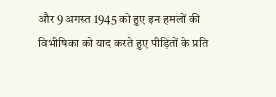और 9 अगस्त 1945 को हुए इन हमलों की विभीषिका को याद करते हुए पीड़ितों के प्रति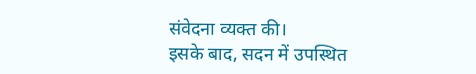संवेदना व्यक्त की।
इसके बाद, सदन में उपस्थित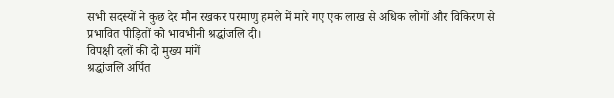सभी सदस्यों ने कुछ देर मौन रखकर परमाणु हमले में मारे गए एक लाख से अधिक लोगों और विकिरण से प्रभावित पीड़ितों को भावभीनी श्रद्धांजलि दी।
विपक्षी दलों की दो मुख्य मांगें
श्रद्धांजलि अर्पित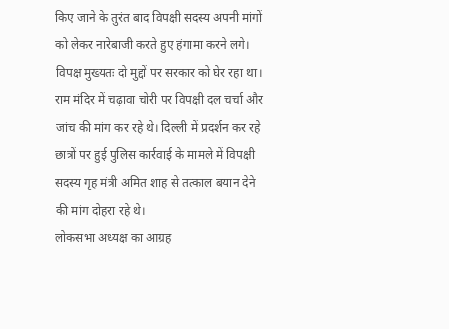किए जाने के तुरंत बाद विपक्षी सदस्य अपनी मांगों को लेकर नारेबाजी करते हुए हंगामा करने लगे। विपक्ष मुख्यतः दो मुद्दों पर सरकार को घेर रहा था। राम मंदिर में चढ़ावा चोरी पर विपक्षी दल चर्चा और जांच की मांग कर रहे थे। दिल्ली में प्रदर्शन कर रहे छात्रों पर हुई पुलिस कार्रवाई के मामले में विपक्षी सदस्य गृह मंत्री अमित शाह से तत्काल बयान देने की मांग दोहरा रहे थे।
लोकसभा अध्यक्ष का आग्रह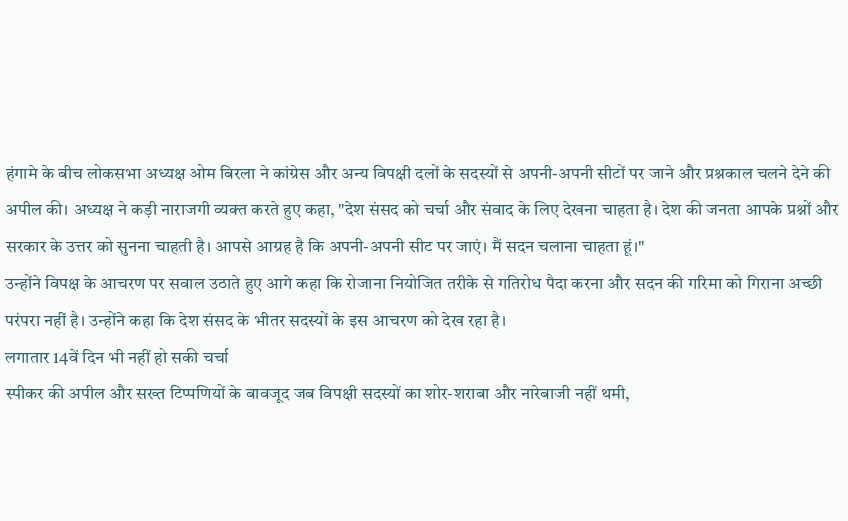हंगामे के बीच लोकसभा अध्यक्ष ओम बिरला ने कांग्रेस और अन्य विपक्षी दलों के सदस्यों से अपनी-अपनी सीटों पर जाने और प्रश्नकाल चलने देने की अपील की। अध्यक्ष ने कड़ी नाराजगी व्यक्त करते हुए कहा, "देश संसद को चर्चा और संवाद के लिए देखना चाहता है। देश की जनता आपके प्रश्नों और सरकार के उत्तर को सुनना चाहती है। आपसे आग्रह है कि अपनी-अपनी सीट पर जाएं। मैं सदन चलाना चाहता हूं।"
उन्होंने विपक्ष के आचरण पर सवाल उठाते हुए आगे कहा कि रोजाना नियोजित तरीके से गतिरोध पैदा करना और सदन की गरिमा को गिराना अच्छी परंपरा नहीं है। उन्होंने कहा कि देश संसद के भीतर सदस्यों के इस आचरण को देख रहा है।
लगातार 14वें दिन भी नहीं हो सकी चर्चा
स्पीकर की अपील और सख्त टिप्पणियों के बावजूद जब विपक्षी सदस्यों का शोर-शराबा और नारेबाजी नहीं थमी,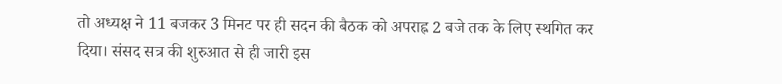तो अध्यक्ष ने 11 बजकर 3 मिनट पर ही सदन की बैठक को अपराह्न 2 बजे तक के लिए स्थगित कर दिया। संसद सत्र की शुरुआत से ही जारी इस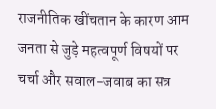राजनीतिक खींचतान के कारण आम जनता से जुड़े महत्वपूर्ण विषयों पर चर्चा और सवाल-जवाब का सत्र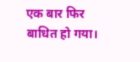एक बार फिर बाधित हो गया।